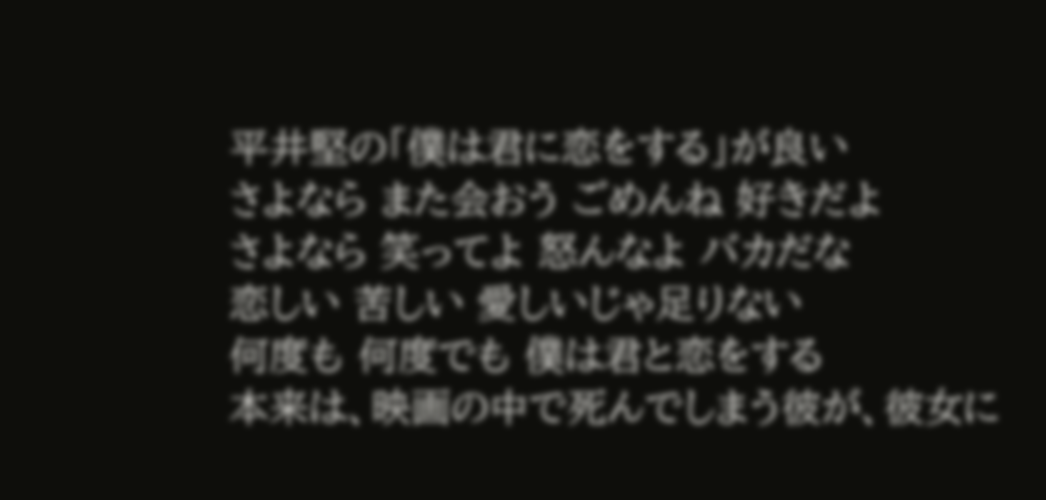平井堅の「僕は君に恋をする」が良い
さよなら また会おう ごめんね 好きだよ
さよなら 笑ってよ 怒んなよ バカだな
恋しい 苦しい 愛しいじゃ足りない
何度も 何度でも 僕は君と恋をする
本来は、映画の中で死んでしまう彼が、彼女に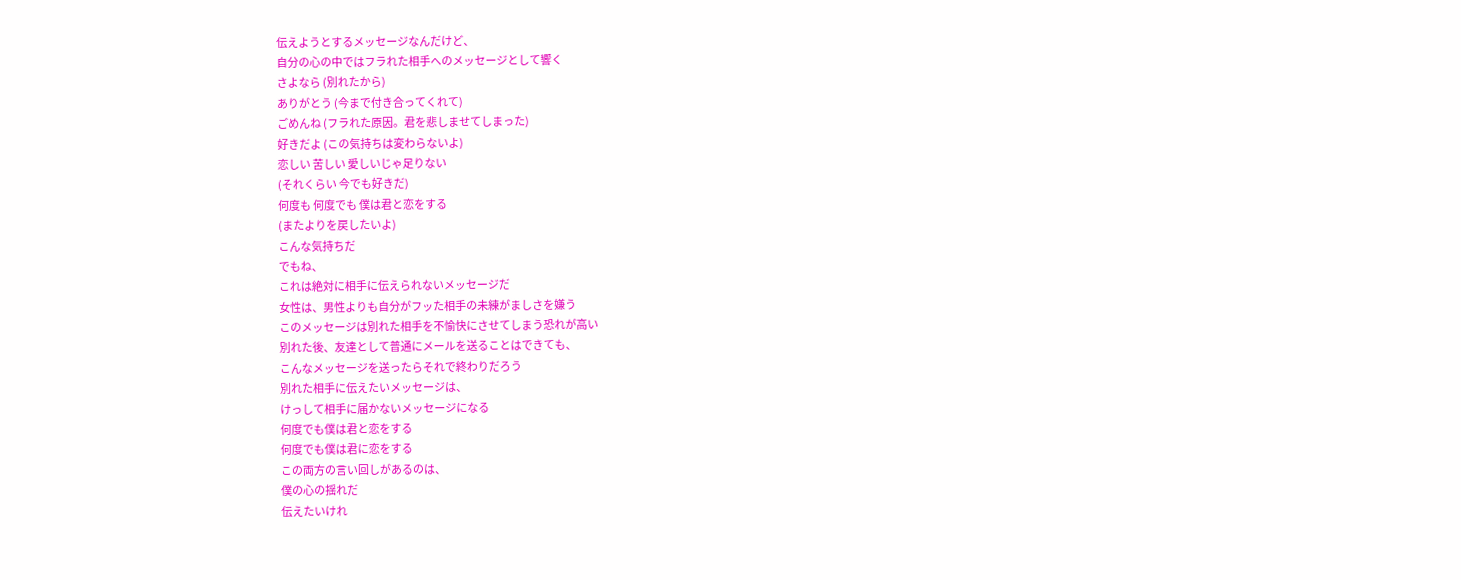伝えようとするメッセージなんだけど、
自分の心の中ではフラれた相手へのメッセージとして響く
さよなら (別れたから)
ありがとう (今まで付き合ってくれて)
ごめんね (フラれた原因。君を悲しませてしまった)
好きだよ (この気持ちは変わらないよ)
恋しい 苦しい 愛しいじゃ足りない
(それくらい 今でも好きだ)
何度も 何度でも 僕は君と恋をする
(またよりを戻したいよ)
こんな気持ちだ
でもね、
これは絶対に相手に伝えられないメッセージだ
女性は、男性よりも自分がフッた相手の未練がましさを嫌う
このメッセージは別れた相手を不愉快にさせてしまう恐れが高い
別れた後、友達として普通にメールを送ることはできても、
こんなメッセージを送ったらそれで終わりだろう
別れた相手に伝えたいメッセージは、
けっして相手に届かないメッセージになる
何度でも僕は君と恋をする
何度でも僕は君に恋をする
この両方の言い回しがあるのは、
僕の心の揺れだ
伝えたいけれ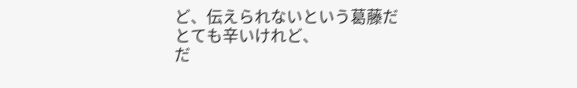ど、伝えられないという葛藤だ
とても辛いけれど、
だ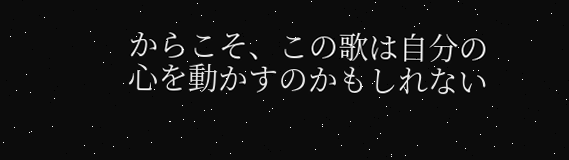からこそ、この歌は自分の心を動かすのかもしれない